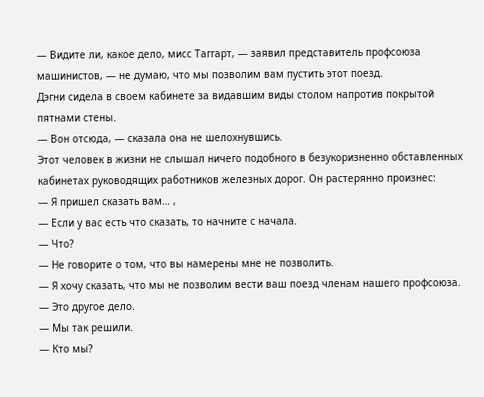— Видите ли, какое дело, мисс Таггарт, — заявил представитель профсоюза машинистов, — не думаю, что мы позволим вам пустить этот поезд.
Дэгни сидела в своем кабинете за видавшим виды столом напротив покрытой пятнами стены.
— Вон отсюда, — сказала она не шелохнувшись.
Этот человек в жизни не слышал ничего подобного в безукоризненно обставленных кабинетах руководящих работников железных дорог. Он растерянно произнес:
— Я пришел сказать вам… ,
— Если у вас есть что сказать, то начните с начала.
— Что?
— Не говорите о том, что вы намерены мне не позволить.
— Я хочу сказать, что мы не позволим вести ваш поезд членам нашего профсоюза.
— Это другое дело.
— Мы так решили.
— Кто мы?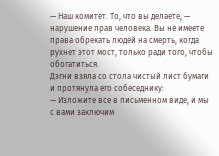— Наш комитет. То, что вы делаете, — нарушение прав человека. Вы не имеете права обрекать людей на смерть, когда рухнет этот мост, только ради того, чтобы обогатиться.
Дэгни взяла со стола чистый лист бумаги и протянула его собеседнику:
— Изложите все в письменном виде, и мы с вами заключим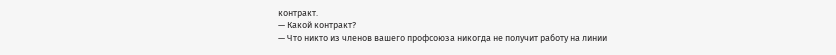контракт.
— Какой контракт?
— Что никто из членов вашего профсоюза никогда не получит работу на линии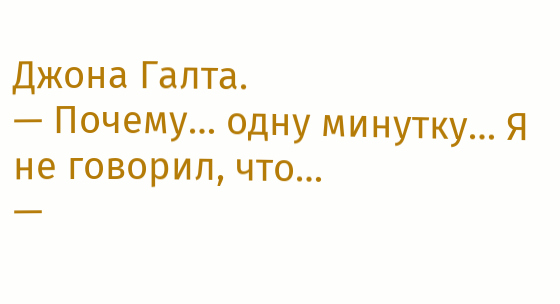Джона Галта.
— Почему… одну минутку… Я не говорил, что…
—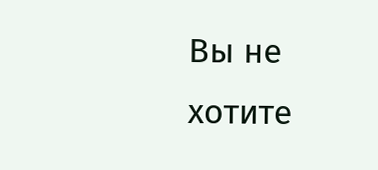Вы не хотите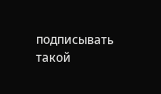подписывать такой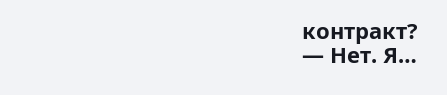контракт?
— Нет. Я…